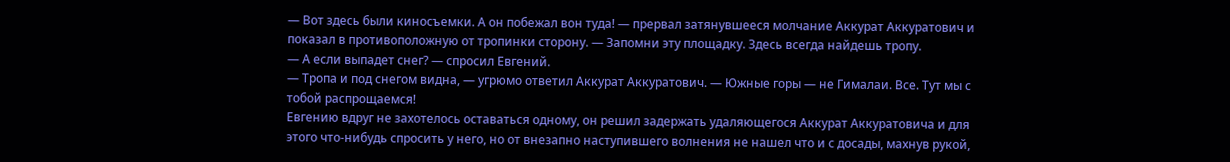— Вот здесь были киносъемки. А он побежал вон туда! — прервал затянувшееся молчание Аккурат Аккуратович и показал в противоположную от тропинки сторону. — Запомни эту площадку. Здесь всегда найдешь тропу.
— А если выпадет снег? — спросил Евгений.
— Тропа и под снегом видна, — угрюмо ответил Аккурат Аккуратович. — Южные горы — не Гималаи. Все. Тут мы с тобой распрощаемся!
Евгению вдруг не захотелось оставаться одному, он решил задержать удаляющегося Аккурат Аккуратовича и для этого что-нибудь спросить у него, но от внезапно наступившего волнения не нашел что и с досады, махнув рукой,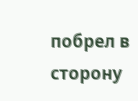побрел в сторону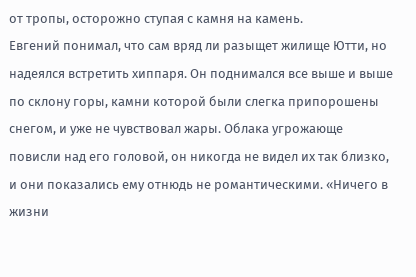от тропы, осторожно ступая с камня на камень.
Евгений понимал, что сам вряд ли разыщет жилище Ютти, но надеялся встретить хиппаря. Он поднимался все выше и выше по склону горы, камни которой были слегка припорошены снегом, и уже не чувствовал жары. Облака угрожающе повисли над его головой, он никогда не видел их так близко, и они показались ему отнюдь не романтическими. «Ничего в жизни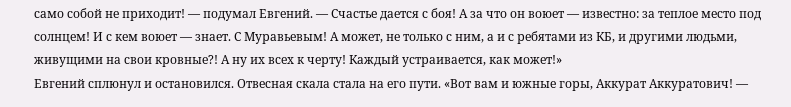само собой не приходит! — подумал Евгений. — Счастье дается с боя! А за что он воюет — известно: за теплое место под солнцем! И с кем воюет — знает. С Муравьевым! А может, не только с ним, а и с ребятами из КБ, и другими людьми, живущими на свои кровные?! А ну их всех к черту! Каждый устраивается, как может!»
Евгений сплюнул и остановился. Отвесная скала стала на его пути. «Вот вам и южные горы, Аккурат Аккуратович! —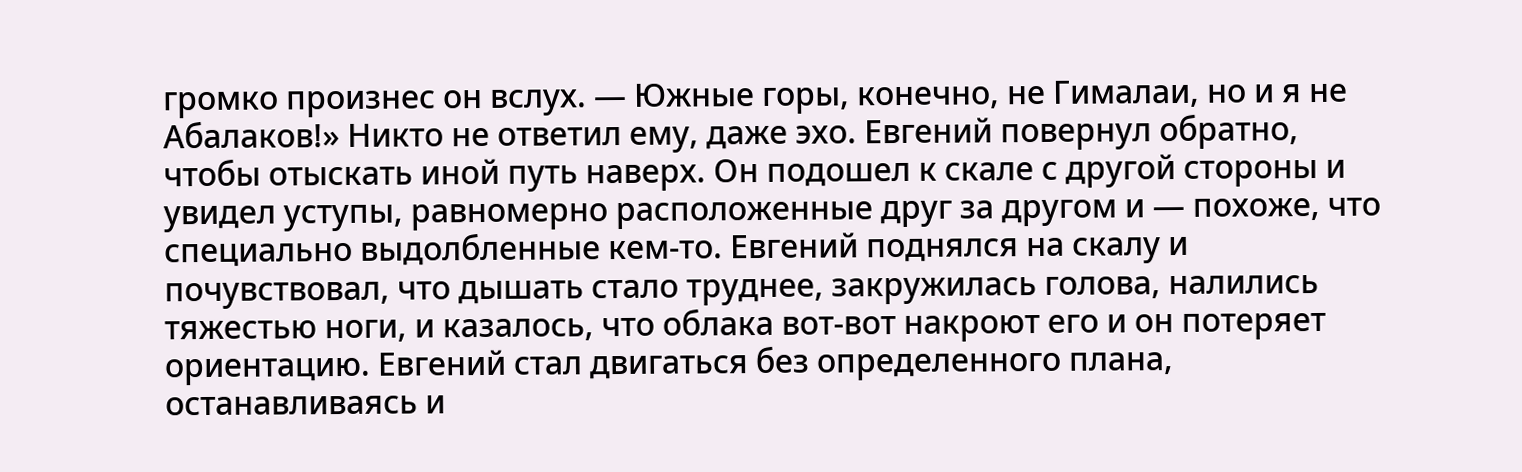громко произнес он вслух. — Южные горы, конечно, не Гималаи, но и я не Абалаков!» Никто не ответил ему, даже эхо. Евгений повернул обратно, чтобы отыскать иной путь наверх. Он подошел к скале с другой стороны и увидел уступы, равномерно расположенные друг за другом и — похоже, что специально выдолбленные кем-то. Евгений поднялся на скалу и почувствовал, что дышать стало труднее, закружилась голова, налились тяжестью ноги, и казалось, что облака вот-вот накроют его и он потеряет ориентацию. Евгений стал двигаться без определенного плана, останавливаясь и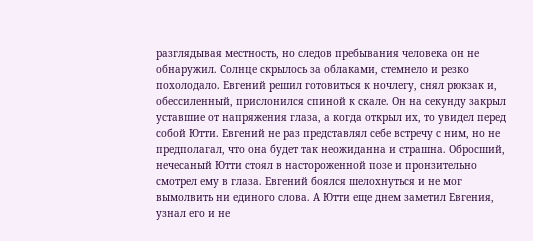разглядывая местность, но следов пребывания человека он не обнаружил. Солнце скрылось за облаками, стемнело и резко похолодало. Евгений решил готовиться к ночлегу, снял рюкзак и, обессиленный, прислонился спиной к скале. Он на секунду закрыл уставшие от напряжения глаза, а когда открыл их, то увидел перед собой Ютти. Евгений не раз представлял себе встречу с ним, но не предполагал, что она будет так неожиданна и страшна. Обросший, нечесаный Ютти стоял в настороженной позе и пронзительно смотрел ему в глаза. Евгений боялся шелохнуться и не мог вымолвить ни единого слова. А Ютти еще днем заметил Евгения, узнал его и не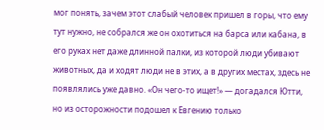мог понять, зачем этот слабый человек пришел в горы, что ему тут нужно, не собрался же он охотиться на барса или кабана, в его руках нет даже длинной палки, из которой люди убивают животных, да и ходят люди не в этих, а в других местах, здесь не появлялись уже давно. «Он чего-то ищет!» — догадался Ютти, но из осторожности подошел к Евгению только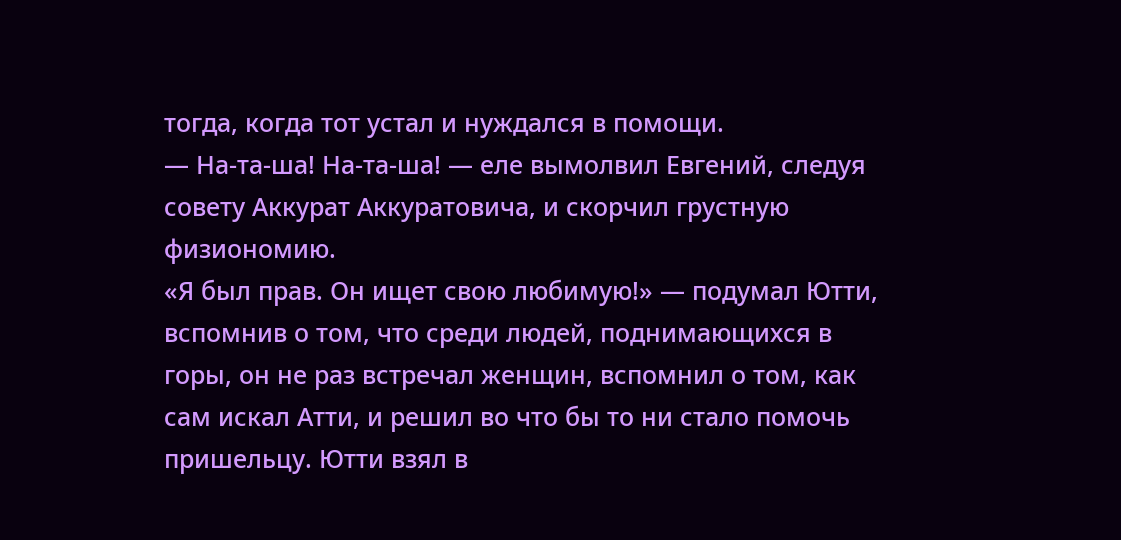тогда, когда тот устал и нуждался в помощи.
— На-та-ша! На-та-ша! — еле вымолвил Евгений, следуя совету Аккурат Аккуратовича, и скорчил грустную физиономию.
«Я был прав. Он ищет свою любимую!» — подумал Ютти, вспомнив о том, что среди людей, поднимающихся в горы, он не раз встречал женщин, вспомнил о том, как сам искал Атти, и решил во что бы то ни стало помочь пришельцу. Ютти взял в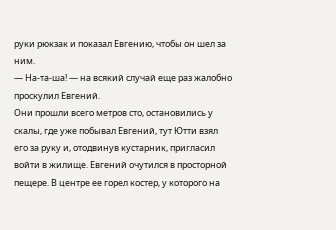руки рюкзак и показал Евгению, чтобы он шел за ним.
— На-та-ша! — на всякий случай еще раз жалобно проскулил Евгений.
Они прошли всего метров сто, остановились у скалы, где уже побывал Евгений, тут Ютти взял его за руку и, отодвинув кустарник, пригласил войти в жилище. Евгений очутился в просторной пещере. В центре ее горел костер, у которого на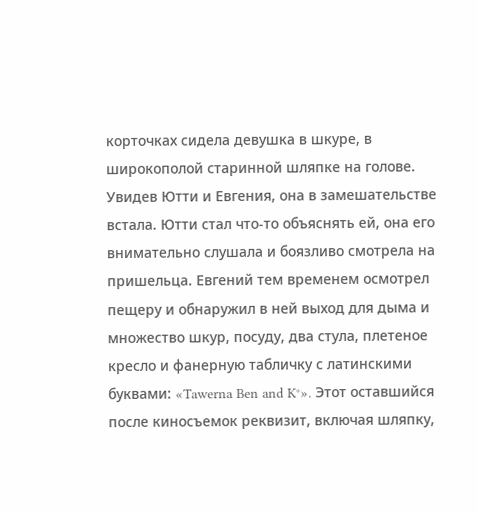корточках сидела девушка в шкуре, в широкополой старинной шляпке на голове. Увидев Ютти и Евгения, она в замешательстве встала. Ютти стал что-то объяснять ей, она его внимательно слушала и боязливо смотрела на пришельца. Евгений тем временем осмотрел пещеру и обнаружил в ней выход для дыма и множество шкур, посуду, два стула, плетеное кресло и фанерную табличку с латинскими буквами: «Tawerna Ben and K°». Этот оставшийся после киносъемок реквизит, включая шляпку,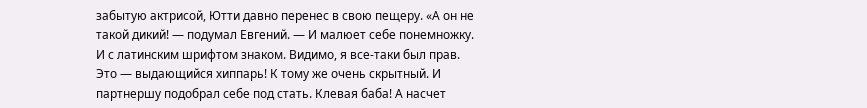забытую актрисой, Ютти давно перенес в свою пещеру. «А он не такой дикий! — подумал Евгений. — И малюет себе понемножку. И с латинским шрифтом знаком. Видимо, я все-таки был прав. Это — выдающийся хиппарь! К тому же очень скрытный. И партнершу подобрал себе под стать. Клевая баба! А насчет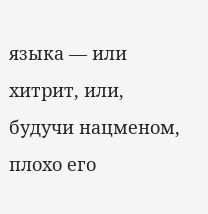языка — или хитрит, или, будучи нацменом, плохо его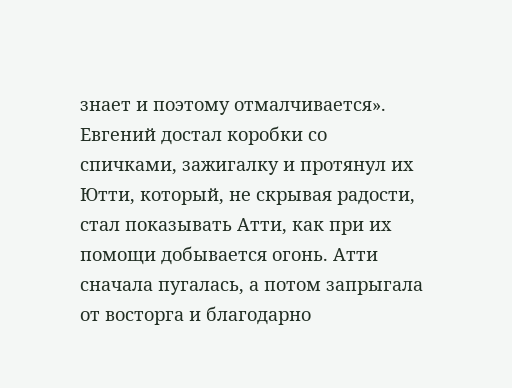знает и поэтому отмалчивается». Евгений достал коробки со спичками, зажигалку и протянул их Ютти, который, не скрывая радости, стал показывать Атти, как при их помощи добывается огонь. Атти сначала пугалась, а потом запрыгала от восторга и благодарно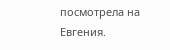посмотрела на Евгения.